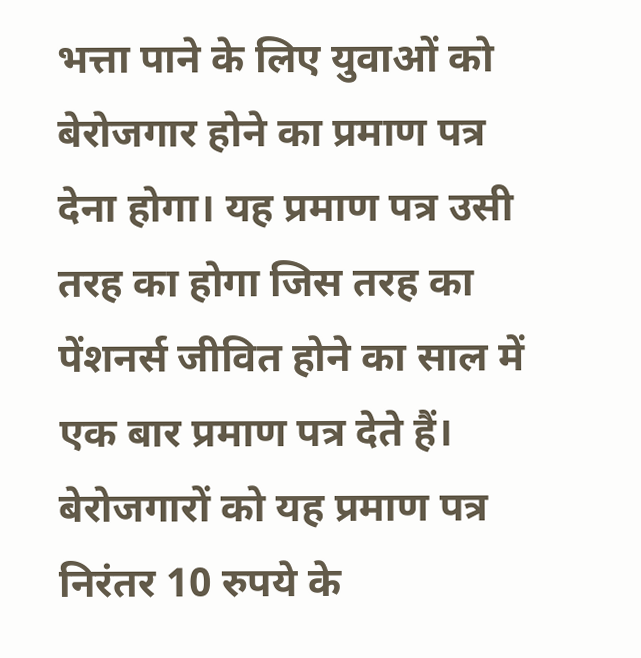भत्ता पाने के लिए युवाओं को बेरोजगार होने का प्रमाण पत्र देना होगा। यह प्रमाण पत्र उसी तरह का होगा जिस तरह का पेंशनर्स जीवित होने का साल में एक बार प्रमाण पत्र देते हैं। बेरोजगारों को यह प्रमाण पत्र निरंतर 10 रुपये के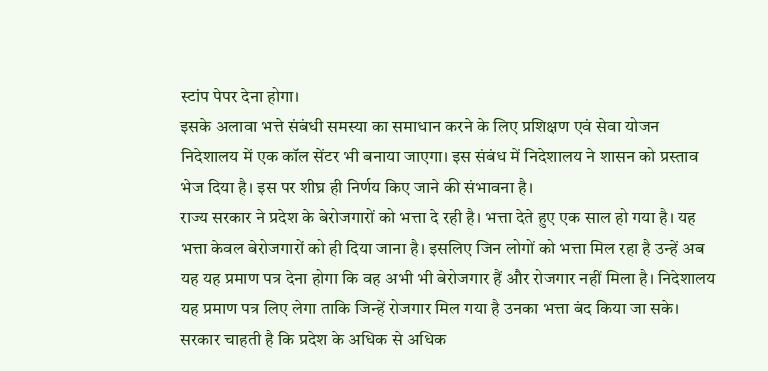स्टांप पेपर देना होगा।
इसके अलावा भत्ते संबंधी समस्या का समाधान करने के लिए प्रशिक्षण एवं सेवा योजन निदेशालय में एक कॉल सेंटर भी बनाया जाएगा। इस संबंध में निदेशालय ने शासन को प्रस्ताव भेज दिया है। इस पर शीघ्र ही निर्णय किए जाने की संभावना है।
राज्य सरकार ने प्रदेश के बेरोजगारों को भत्ता दे रही है। भत्ता देते हुए एक साल हो गया है। यह भत्ता केवल बेरोजगारों को ही दिया जाना है। इसलिए जिन लोगों को भत्ता मिल रहा है उन्हें अब यह यह प्रमाण पत्र देना होगा कि वह अभी भी बेरोजगार हैं और रोजगार नहीं मिला है। निदेशालय यह प्रमाण पत्र लिए लेगा ताकि जिन्हें रोजगार मिल गया है उनका भत्ता बंद किया जा सके।
सरकार चाहती है कि प्रदेश के अधिक से अधिक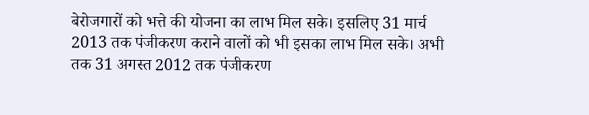बेरोजगारों को भत्ते की योजना का लाभ मिल सके। इसलिए 31 मार्च 2013 तक पंजीकरण कराने वालों को भी इसका लाभ मिल सके। अभी तक 31 अगस्त 2012 तक पंजीकरण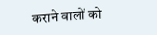कराने वालों को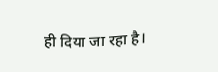ही दिया जा रहा है।